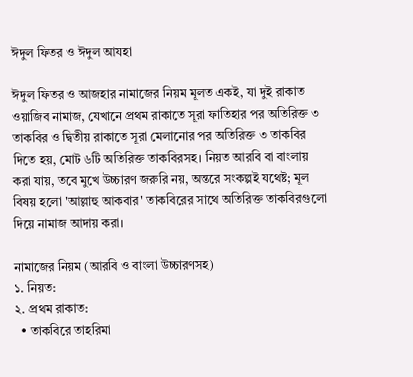ঈদুল ফিতর ও ঈদুল আযহা

ঈদুল ফিতর ও আজহার নামাজের নিয়ম মূলত একই, যা দুই রাকাত ওয়াজিব নামাজ, যেখানে প্রথম রাকাতে সূরা ফাতিহার পর অতিরিক্ত ৩ তাকবির ও দ্বিতীয় রাকাতে সূরা মেলানোর পর অতিরিক্ত ৩ তাকবির দিতে হয়, মোট ৬টি অতিরিক্ত তাকবিরসহ। নিয়ত আরবি বা বাংলায় করা যায়, তবে মুখে উচ্চারণ জরুরি নয়, অন্তরে সংকল্পই যথেষ্ট; মূল বিষয় হলো 'আল্লাহু আকবার' তাকবিরের সাথে অতিরিক্ত তাকবিরগুলো দিয়ে নামাজ আদায় করা।

নামাজের নিয়ম (আরবি ও বাংলা উচ্চারণসহ)
১. নিয়ত:
২. প্রথম রাকাত:
  • তাকবিরে তাহরিমা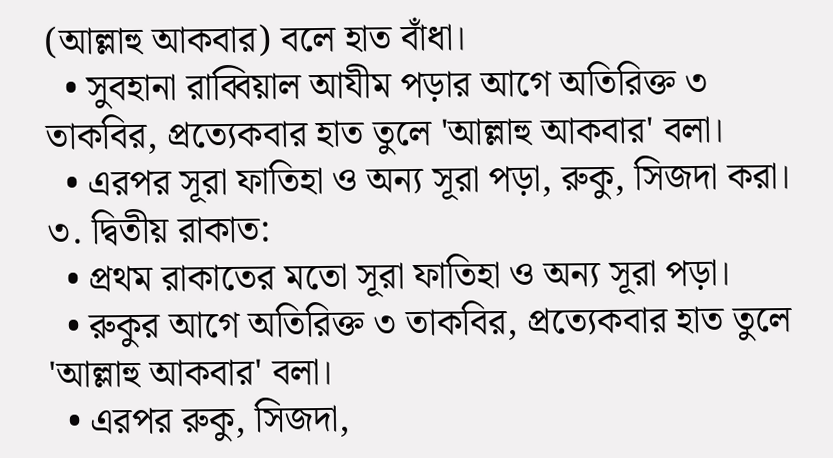(আল্লাহু আকবার) বলে হাত বাঁধা।
  • সুবহানা রাব্বিয়াল আযীম পড়ার আগে অতিরিক্ত ৩ তাকবির, প্রত্যেকবার হাত তুলে 'আল্লাহু আকবার' বলা।
  • এরপর সূরা ফাতিহা ও অন্য সূরা পড়া, রুকু, সিজদা করা।
৩. দ্বিতীয় রাকাত:
  • প্রথম রাকাতের মতো সূরা ফাতিহা ও অন্য সূরা পড়া।
  • রুকুর আগে অতিরিক্ত ৩ তাকবির, প্রত্যেকবার হাত তুলে 'আল্লাহু আকবার' বলা।
  • এরপর রুকু, সিজদা,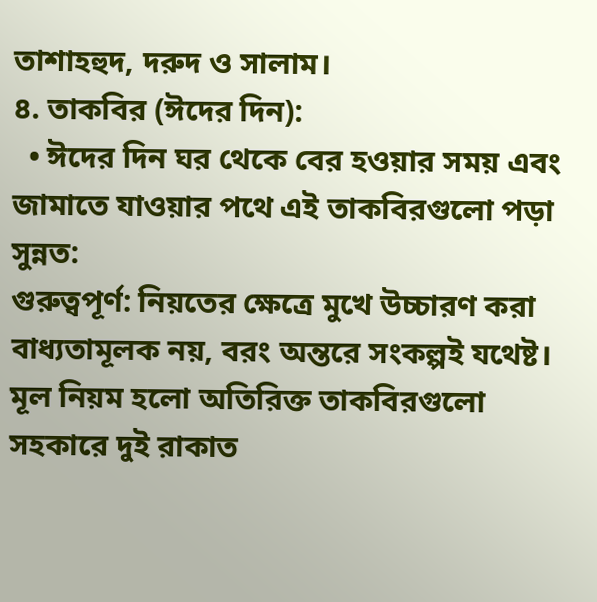তাশাহহুদ, দরুদ ও সালাম।
৪. তাকবির (ঈদের দিন):
  • ঈদের দিন ঘর থেকে বের হওয়ার সময় এবং জামাতে যাওয়ার পথে এই তাকবিরগুলো পড়া সুন্নত:
গুরুত্বপূর্ণ: নিয়তের ক্ষেত্রে মুখে উচ্চারণ করা বাধ্যতামূলক নয়, বরং অন্তরে সংকল্পই যথেষ্ট। মূল নিয়ম হলো অতিরিক্ত তাকবিরগুলো সহকারে দুই রাকাত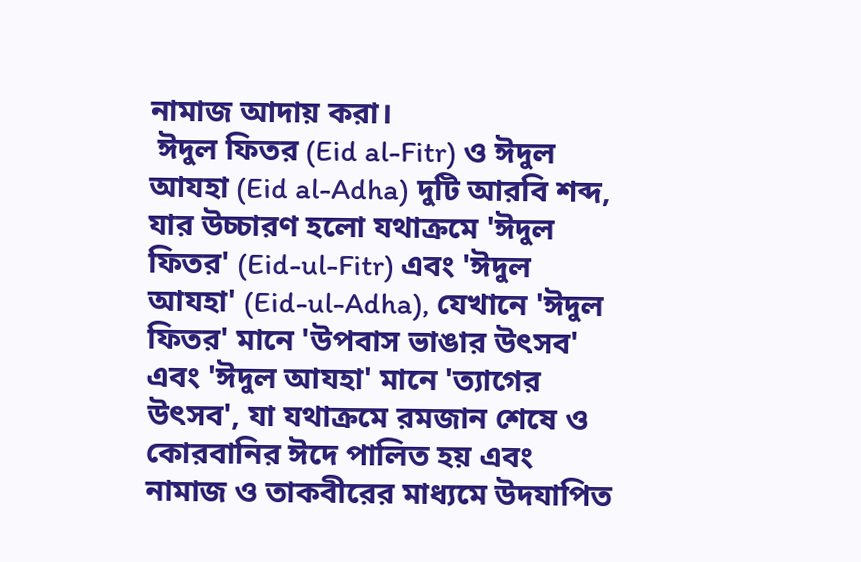নামাজ আদায় করা।
 ঈদুল ফিতর (Eid al-Fitr) ও ঈদুল আযহা (Eid al-Adha) দুটি আরবি শব্দ, যার উচ্চারণ হলো যথাক্রমে 'ঈদুল ফিতর' (Eid-ul-Fitr) এবং 'ঈদুল আযহা' (Eid-ul-Adha), যেখানে 'ঈদুল ফিতর' মানে 'উপবাস ভাঙার উৎসব' এবং 'ঈদুল আযহা' মানে 'ত্যাগের উৎসব', যা যথাক্রমে রমজান শেষে ও কোরবানির ঈদে পালিত হয় এবং নামাজ ও তাকবীরের মাধ্যমে উদযাপিত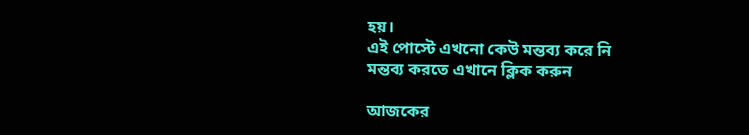হয়।
এই পোস্টে এখনো কেউ মন্তব্য করে নি
মন্তব্য করতে এখানে ক্লিক করুন

আজকের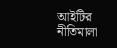আইটির নীতিমালা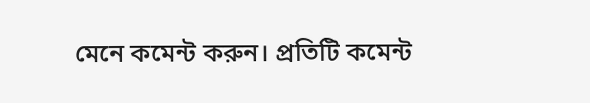মেনে কমেন্ট করুন। প্রতিটি কমেন্ট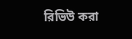রিভিউ করা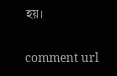হয়।

comment url